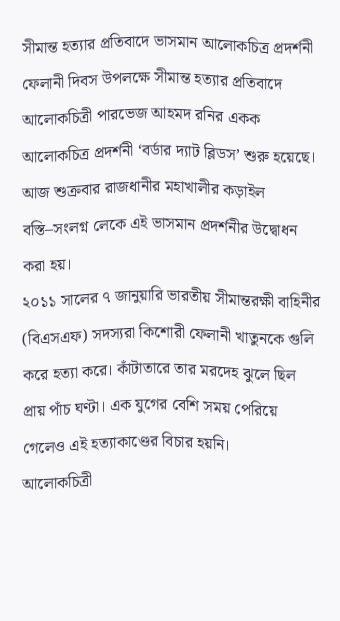সীমান্ত হত্যার প্রতিবাদে ভাসমান আলোকচিত্র প্রদর্শনী
ফেলানী দিবস উপলক্ষে সীমান্ত হত্যার প্রতিবাদে আলোকচিত্রী পারভেজ আহমদ রনির একক আলোকচিত্র প্রদর্শনী ‘বর্ডার দ্যাট ব্লিডস’ শুরু হয়েছে। আজ শুক্রবার রাজধানীর মহাখালীর কড়াইল বস্তি–সংলগ্ন লেকে এই ভাসমান প্রদর্শনীর উদ্বোধন করা হয়।
২০১১ সালের ৭ জানুয়ারি ভারতীয় সীমান্তরক্ষী বাহিনীর (বিএসএফ) সদস্যরা কিশোরী ফেলানী খাতুনকে গুলি করে হত্যা করে। কাঁটাতারে তার মরদেহ ঝুলে ছিল প্রায় পাঁচ ঘণ্টা। এক যুগের বেশি সময় পেরিয়ে গেলেও এই হত্যাকাণ্ডের বিচার হয়নি।
আলোকচিত্রী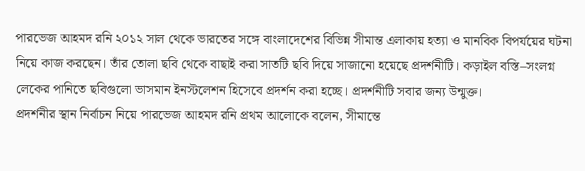পারভেজ আহমদ রনি ২০১২ সাল থেকে ভারতের সঙ্গে বাংলাদেশের বিভিন্ন সীমান্ত এলাকায় হত্যা ও মানবিক বিপর্যয়ের ঘটনা নিয়ে কাজ করছেন। তাঁর তোলা ছবি থেকে বাছাই করা সাতটি ছবি দিয়ে সাজানো হয়েছে প্রদর্শনীটি। কড়াইল বস্তি–সংলগ্ন লেকের পানিতে ছবিগুলো ভাসমান ইনস্টলেশন হিসেবে প্রদর্শন করা হচ্ছে। প্রদর্শনীটি সবার জন্য উন্মুক্ত।
প্রদর্শনীর স্থান নির্বাচন নিয়ে পারভেজ আহমদ রনি প্রথম আলোকে বলেন, সীমান্তে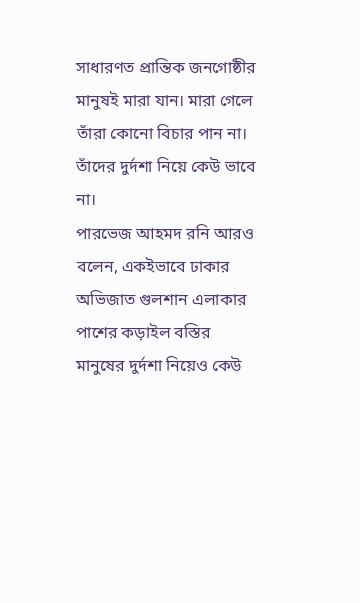সাধারণত প্রান্তিক জনগোষ্ঠীর মানুষই মারা যান। মারা গেলে তাঁরা কোনো বিচার পান না। তাঁদের দুর্দশা নিয়ে কেউ ভাবে না।
পারভেজ আহমদ রনি আরও বলেন, একইভাবে ঢাকার অভিজাত গুলশান এলাকার পাশের কড়াইল বস্তির মানুষের দুর্দশা নিয়েও কেউ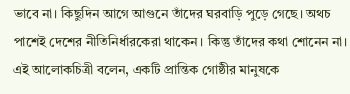ভাবে না। কিছুদিন আগে আগুনে তাঁদের ঘরবাড়ি পুড়ে গেছে। অথচ পাশেই দেশের নীতিনির্ধারকেরা থাকেন। কিন্তু তাঁদের কথা শোনেন না।
এই আলোকচিত্রী বলেন, একটি প্রান্তিক গোষ্ঠীর মানুষকে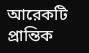আরেকটি প্রান্তিক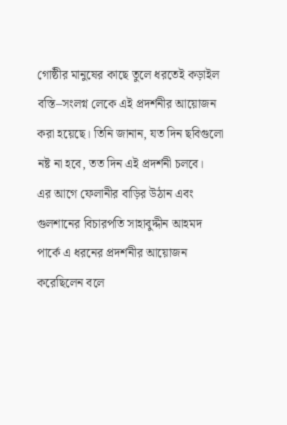গোষ্ঠীর মানুষের কাছে তুলে ধরতেই কড়াইল বস্তি–সংলগ্ন লেকে এই প্রদর্শনীর আয়োজন করা হয়েছে। তিনি জানান, যত দিন ছবিগুলো নষ্ট না হবে, তত দিন এই প্রদর্শনী চলবে।
এর আগে ফেলানীর বাড়ির উঠান এবং গুলশানের বিচারপতি সাহাবুদ্দীন আহমদ পার্কে এ ধরনের প্রদর্শনীর আয়োজন করেছিলেন বলে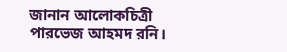জানান আলোকচিত্রী পারভেজ আহমদ রনি।